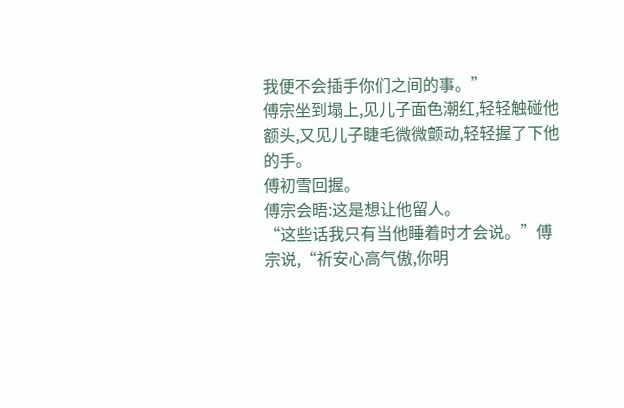我便不会插手你们之间的事。”
傅宗坐到塌上,见儿子面色潮红,轻轻触碰他额头,又见儿子睫毛微微颤动,轻轻握了下他的手。
傅初雪回握。
傅宗会晤:这是想让他留人。
“这些话我只有当他睡着时才会说。”傅宗说,“祈安心高气傲,你明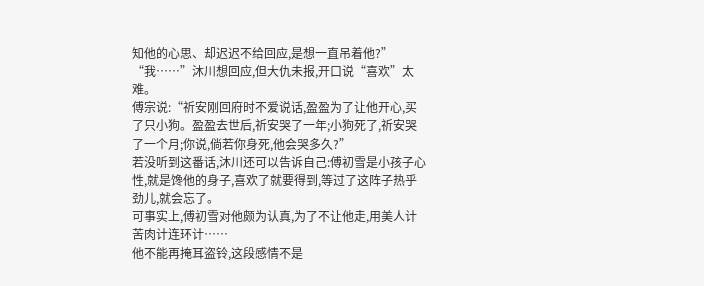知他的心思、却迟迟不给回应,是想一直吊着他?”
“我……”沐川想回应,但大仇未报,开口说“喜欢”太难。
傅宗说:“祈安刚回府时不爱说话,盈盈为了让他开心,买了只小狗。盈盈去世后,祈安哭了一年;小狗死了,祈安哭了一个月;你说,倘若你身死,他会哭多久?”
若没听到这番话,沐川还可以告诉自己:傅初雪是小孩子心性,就是馋他的身子,喜欢了就要得到,等过了这阵子热乎劲儿,就会忘了。
可事实上,傅初雪对他颇为认真,为了不让他走,用美人计苦肉计连环计……
他不能再掩耳盗铃,这段感情不是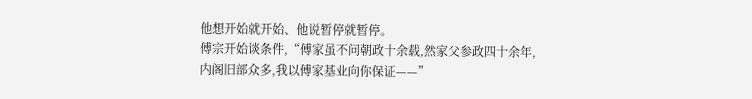他想开始就开始、他说暂停就暂停。
傅宗开始谈条件,“傅家虽不问朝政十余载,然家父参政四十余年,内阁旧部众多,我以傅家基业向你保证——”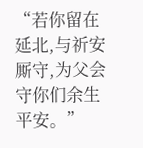“若你留在延北,与祈安厮守,为父会守你们余生平安。”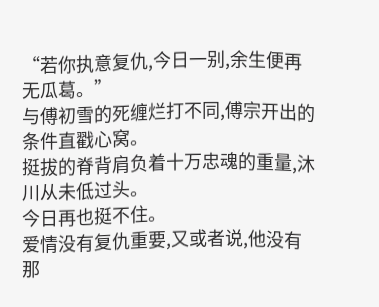“若你执意复仇,今日一别,余生便再无瓜葛。”
与傅初雪的死缠烂打不同,傅宗开出的条件直戳心窝。
挺拔的脊背肩负着十万忠魂的重量,沐川从未低过头。
今日再也挺不住。
爱情没有复仇重要,又或者说,他没有那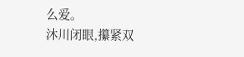么爱。
沐川闭眼,攥紧双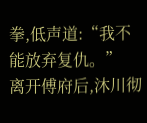拳,低声道:“我不能放弃复仇。”
离开傅府后,沐川彻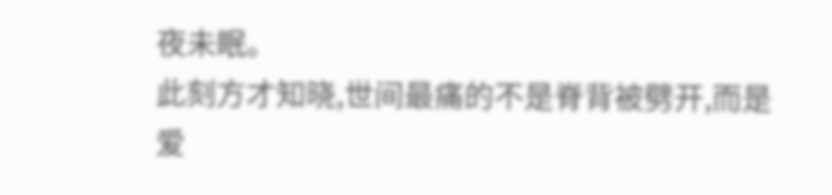夜未眠。
此刻方才知晓,世间最痛的不是脊背被劈开,而是爱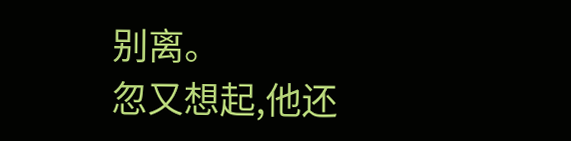别离。
忽又想起,他还